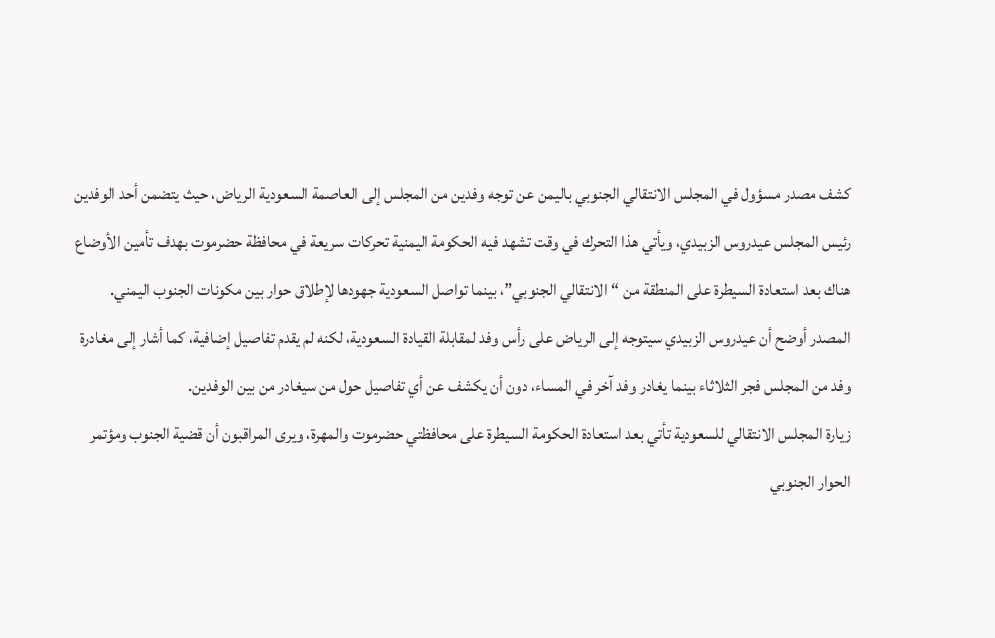كشف مصدر مسؤول في المجلس الانتقالي الجنوبي باليمن عن توجه وفدين من المجلس إلى العاصمة السعودية الرياض، حيث يتضمن أحد الوفدين رئيس المجلس عيدروس الزبيدي، ويأتي هذا التحرك في وقت تشهد فيه الحكومة اليمنية تحركات سريعة في محافظة حضرموت بهدف تأمين الأوضاع هناك بعد استعادة السيطرة على المنطقة من “الانتقالي الجنوبي”، بينما تواصل السعودية جهودها لإطلاق حوار بين مكونات الجنوب اليمني.
المصدر أوضح أن عيدروس الزبيدي سيتوجه إلى الرياض على رأس وفد لمقابلة القيادة السعودية، لكنه لم يقدم تفاصيل إضافية، كما أشار إلى مغادرة وفد من المجلس فجر الثلاثاء بينما يغادر وفد آخر في المساء، دون أن يكشف عن أي تفاصيل حول من سيغادر من بين الوفدين.
زيارة المجلس الانتقالي للسعودية تأتي بعد استعادة الحكومة السيطرة على محافظتي حضرموت والمهرة، ويرى المراقبون أن قضية الجنوب ومؤتمر الحوار الجنوبي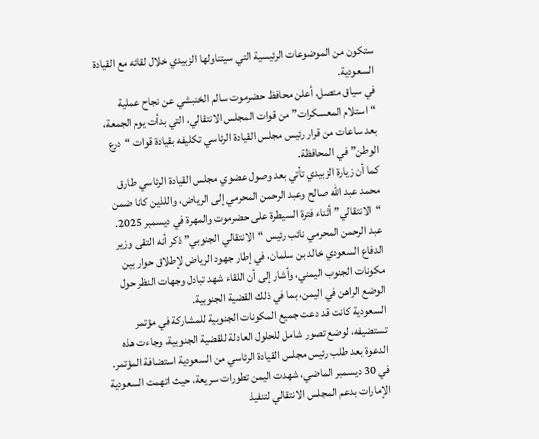ستكون من الموضوعات الرئيسية التي سيتناولها الزبيدي خلال لقائه مع القيادة السعودية.
في سياق متصل، أعلن محافظ حضرموت سالم الخنبشي عن نجاح عملية “استلام المعسكرات” من قوات المجلس الانتقالي، التي بدأت يوم الجمعة، بعد ساعات من قرار رئيس مجلس القيادة الرئاسي تكليفه بقيادة قوات “درع الوطن” في المحافظة.
كما أن زيارة الزبيدي تأتي بعد وصول عضوي مجلس القيادة الرئاسي طارق محمد عبد الله صالح وعبد الرحمن المحرمي إلى الرياض، واللذين كانا ضمن “الانتقالي” أثناء فترة السيطرة على حضرموت والمهرة في ديسمبر 2025.
عبد الرحمن المحرمي نائب رئيس “الانتقالي الجنوبي” ذكر أنه التقى وزير الدفاع السعودي خالد بن سلمان، في إطار جهود الرياض لإطلاق حوار بين مكونات الجنوب اليمني، وأشار إلى أن اللقاء شهد تبادل وجهات النظر حول الوضع الراهن في اليمن، بما في ذلك القضية الجنوبية.
السعودية كانت قد دعت جميع المكونات الجنوبية للمشاركة في مؤتمر تستضيفه، لوضع تصور شامل للحلول العادلة للقضية الجنوبية، وجاءت هذه الدعوة بعد طلب رئيس مجلس القيادة الرئاسي من السعودية استضافة المؤتمر.
في 30 ديسمبر الماضي، شهدت اليمن تطورات سريعة، حيث اتهمت السعودية الإمارات بدعم المجلس الانتقالي لتنفيذ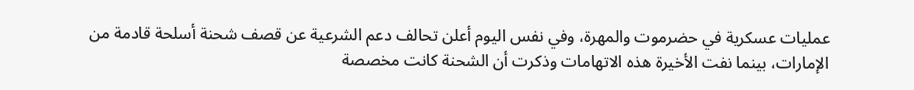عمليات عسكرية في حضرموت والمهرة، وفي نفس اليوم أعلن تحالف دعم الشرعية عن قصف شحنة أسلحة قادمة من الإمارات، بينما نفت الأخيرة هذه الاتهامات وذكرت أن الشحنة كانت مخصصة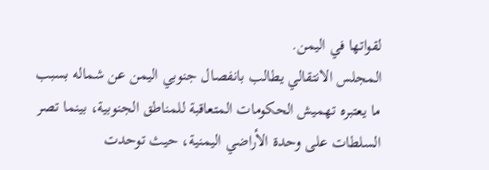لقواتها في اليمن.
المجلس الانتقالي يطالب بانفصال جنوبي اليمن عن شماله بسبب ما يعتبره تهميش الحكومات المتعاقبة للمناطق الجنوبية، بينما تصر السلطات على وحدة الأراضي اليمنية، حيث توحدت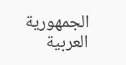الجمهورية العربية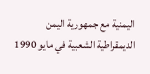اليمنية مع جمهورية اليمن الديمقراطية الشعبية في مايو 1990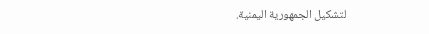لتشكيل الجمهورية اليمنية.